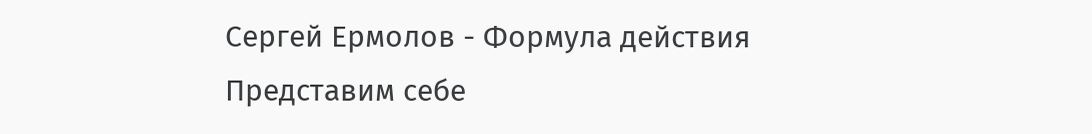Сергей Ермолов - Формула действия
Представим себе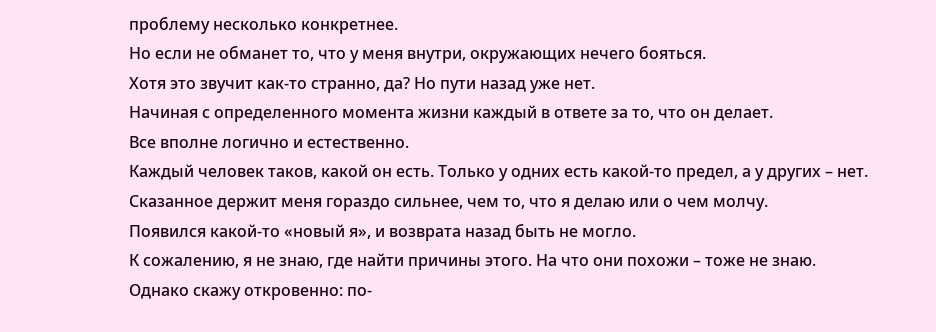проблему несколько конкретнее.
Но если не обманет то, что у меня внутри, окружающих нечего бояться.
Хотя это звучит как-то странно, да? Но пути назад уже нет.
Начиная с определенного момента жизни каждый в ответе за то, что он делает.
Все вполне логично и естественно.
Каждый человек таков, какой он есть. Только у одних есть какой-то предел, а у других – нет.
Сказанное держит меня гораздо сильнее, чем то, что я делаю или о чем молчу.
Появился какой-то «новый я», и возврата назад быть не могло.
К сожалению, я не знаю, где найти причины этого. На что они похожи – тоже не знаю.
Однако скажу откровенно: по-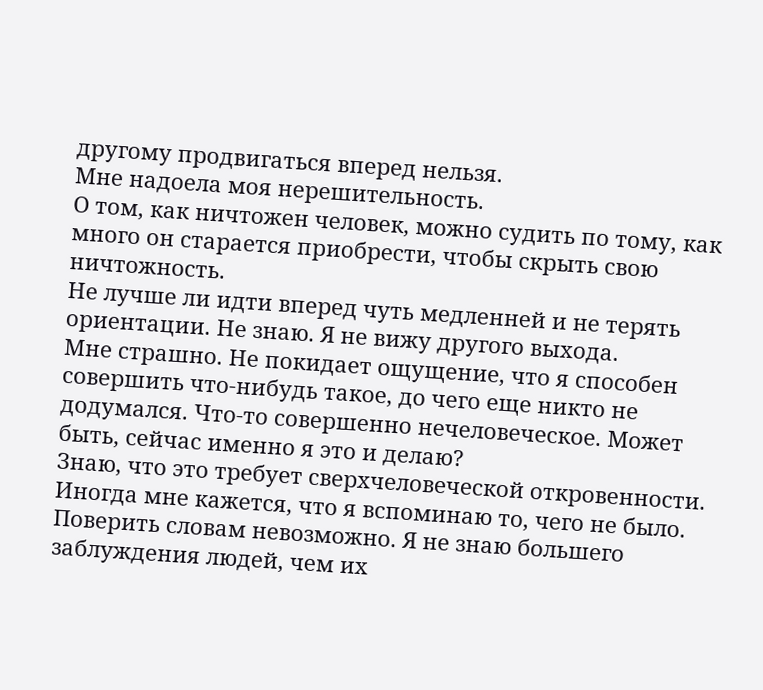другому продвигаться вперед нельзя.
Мне надоела моя нерешительность.
О том, как ничтожен человек, можно судить по тому, как много он старается приобрести, чтобы скрыть свою ничтожность.
Не лучше ли идти вперед чуть медленней и не терять ориентации. Не знаю. Я не вижу другого выхода.
Мне страшно. Не покидает ощущение, что я способен совершить что-нибудь такое, до чего еще никто не додумался. Что-то совершенно нечеловеческое. Может быть, сейчас именно я это и делаю?
Знаю, что это требует сверхчеловеческой откровенности.
Иногда мне кажется, что я вспоминаю то, чего не было. Поверить словам невозможно. Я не знаю большего заблуждения людей, чем их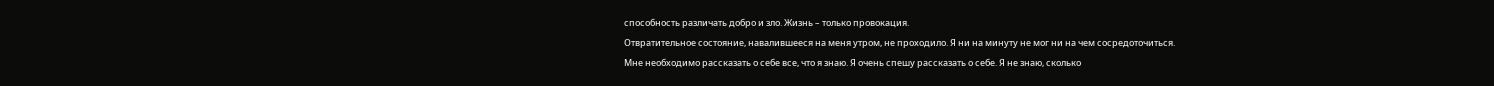способность различать добро и зло. Жизнь – только провокация.
Отвратительное состояние, навалившееся на меня утром, не проходило. Я ни на минуту не мог ни на чем сосредоточиться.
Мне необходимо рассказать о себе все, что я знаю. Я очень спешу рассказать о себе. Я не знаю, сколько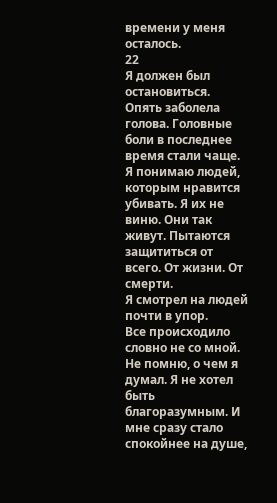времени у меня осталось.
22
Я должен был остановиться. Опять заболела голова. Головные боли в последнее время стали чаще.
Я понимаю людей, которым нравится убивать. Я их не виню. Они так живут. Пытаются защититься от всего. От жизни. От смерти.
Я смотрел на людей почти в упор.
Все происходило словно не со мной. Не помню, о чем я думал. Я не хотел быть благоразумным. И мне сразу стало спокойнее на душе,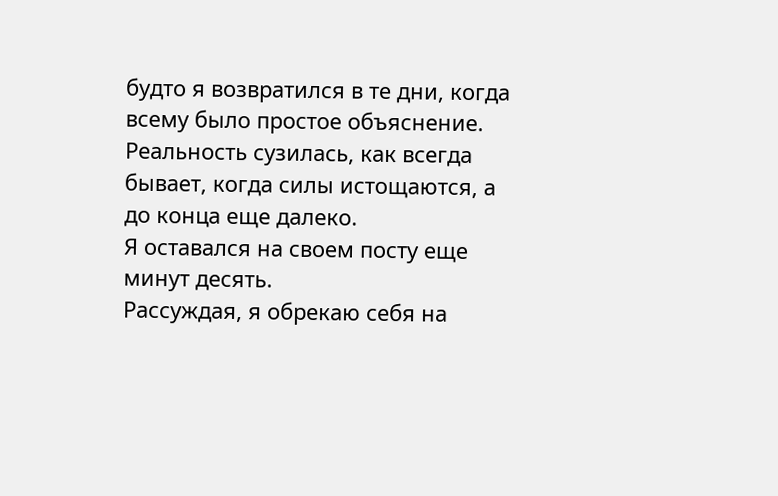будто я возвратился в те дни, когда всему было простое объяснение. Реальность сузилась, как всегда бывает, когда силы истощаются, а до конца еще далеко.
Я оставался на своем посту еще минут десять.
Рассуждая, я обрекаю себя на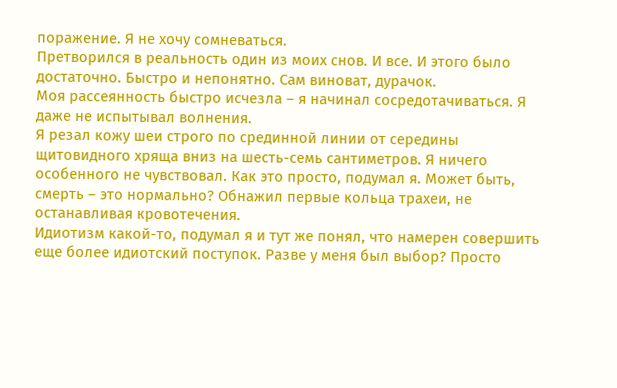поражение. Я не хочу сомневаться.
Претворился в реальность один из моих снов. И все. И этого было достаточно. Быстро и непонятно. Сам виноват, дурачок.
Моя рассеянность быстро исчезла – я начинал сосредотачиваться. Я даже не испытывал волнения.
Я резал кожу шеи строго по срединной линии от середины щитовидного хряща вниз на шесть-семь сантиметров. Я ничего особенного не чувствовал. Как это просто, подумал я. Может быть, смерть – это нормально? Обнажил первые кольца трахеи, не останавливая кровотечения.
Идиотизм какой-то, подумал я и тут же понял, что намерен совершить еще более идиотский поступок. Разве у меня был выбор? Просто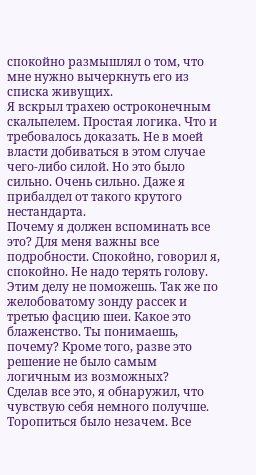спокойно размышлял о том, что мне нужно вычеркнуть его из списка живущих.
Я вскрыл трахею остроконечным скальпелем. Простая логика. Что и требовалось доказать. Не в моей власти добиваться в этом случае чего-либо силой. Но это было сильно. Очень сильно. Даже я прибалдел от такого крутого нестандарта.
Почему я должен вспоминать все это? Для меня важны все подробности. Спокойно, говорил я, спокойно. Не надо терять голову. Этим делу не поможешь. Так же по желобоватому зонду рассек и третью фасцию шеи. Какое это блаженство. Ты понимаешь, почему? Кроме того, разве это решение не было самым логичным из возможных?
Сделав все это, я обнаружил, что чувствую себя немного получше. Торопиться было незачем. Все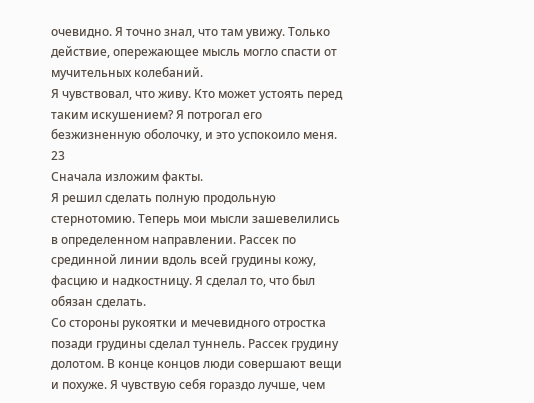очевидно. Я точно знал, что там увижу. Только действие, опережающее мысль могло спасти от мучительных колебаний.
Я чувствовал, что живу. Кто может устоять перед таким искушением? Я потрогал его безжизненную оболочку, и это успокоило меня.
23
Сначала изложим факты.
Я решил сделать полную продольную стернотомию. Теперь мои мысли зашевелились в определенном направлении. Рассек по срединной линии вдоль всей грудины кожу, фасцию и надкостницу. Я сделал то, что был обязан сделать.
Со стороны рукоятки и мечевидного отростка позади грудины сделал туннель. Рассек грудину долотом. В конце концов люди совершают вещи и похуже. Я чувствую себя гораздо лучше, чем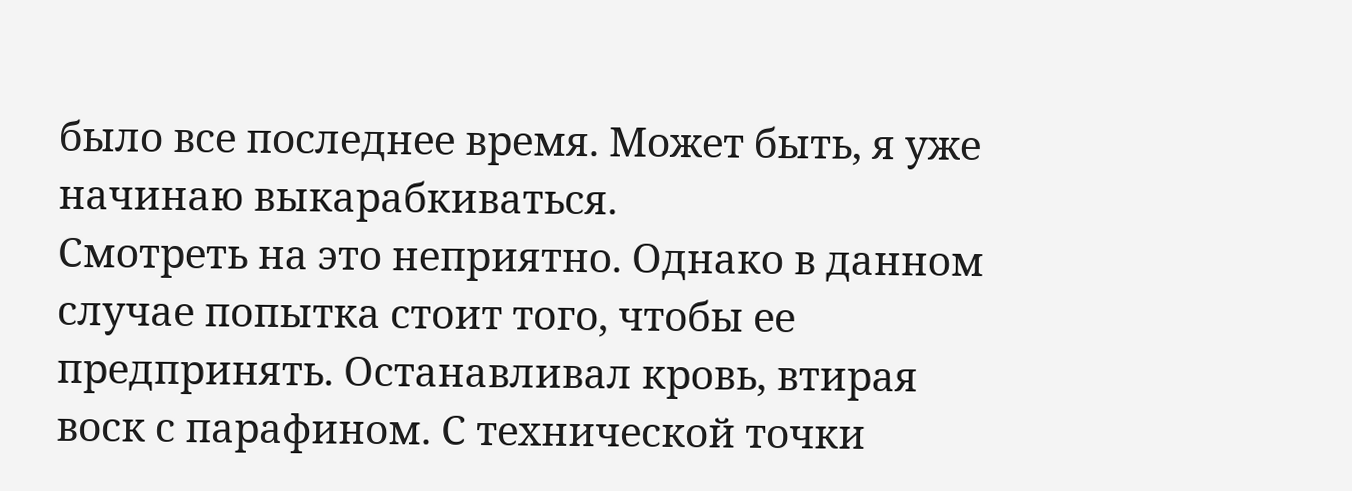было все последнее время. Может быть, я уже начинаю выкарабкиваться.
Смотреть на это неприятно. Однако в данном случае попытка стоит того, чтобы ее предпринять. Останавливал кровь, втирая воск с парафином. С технической точки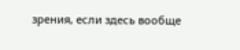зрения, если здесь вообще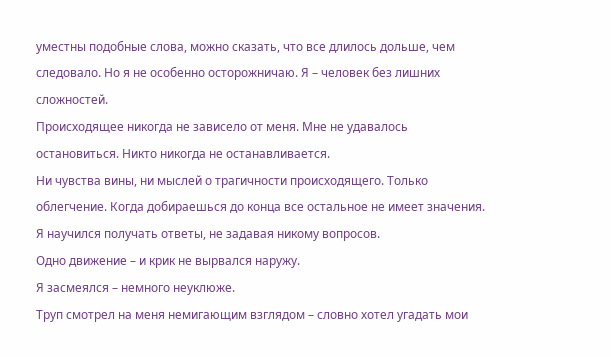уместны подобные слова, можно сказать, что все длилось дольше, чем следовало. Но я не особенно осторожничаю. Я – человек без лишних сложностей.
Происходящее никогда не зависело от меня. Мне не удавалось остановиться. Никто никогда не останавливается.
Ни чувства вины, ни мыслей о трагичности происходящего. Только облегчение. Когда добираешься до конца все остальное не имеет значения. Я научился получать ответы, не задавая никому вопросов.
Одно движение – и крик не вырвался наружу.
Я засмеялся – немного неуклюже.
Труп смотрел на меня немигающим взглядом – словно хотел угадать мои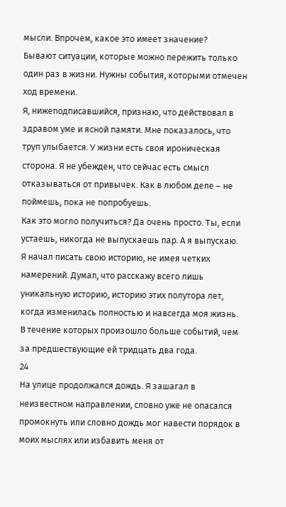мысли. Впрочем, какое это имеет значение?
Бывают ситуации, которые можно пережить только один раз в жизни. Нужны события, которыми отмечен ход времени.
Я, нижеподписавшийся, признаю, что действовал в здравом уме и ясной памяти. Мне показалось, что труп улыбается. У жизни есть своя ироническая сторона. Я не убежден, что сейчас есть смысл отказываться от привычек. Как в любом деле – не поймешь, пока не попробуешь.
Как это могло получиться? Да очень просто. Ты, если устаешь, никогда не выпускаешь пар. А я выпускаю.
Я начал писать свою историю, не имея четких намерений. Думал, что расскажу всего лишь уникальную историю, историю этих полутора лет, когда изменилась полностью и навсегда моя жизнь. В течение которых произошло больше событий, чем за предшествующие ей тридцать два года.
24
На улице продолжался дождь. Я зашагал в неизвестном направлении, словно уже не опасался промокнуть или словно дождь мог навести порядок в моих мыслях или избавить меня от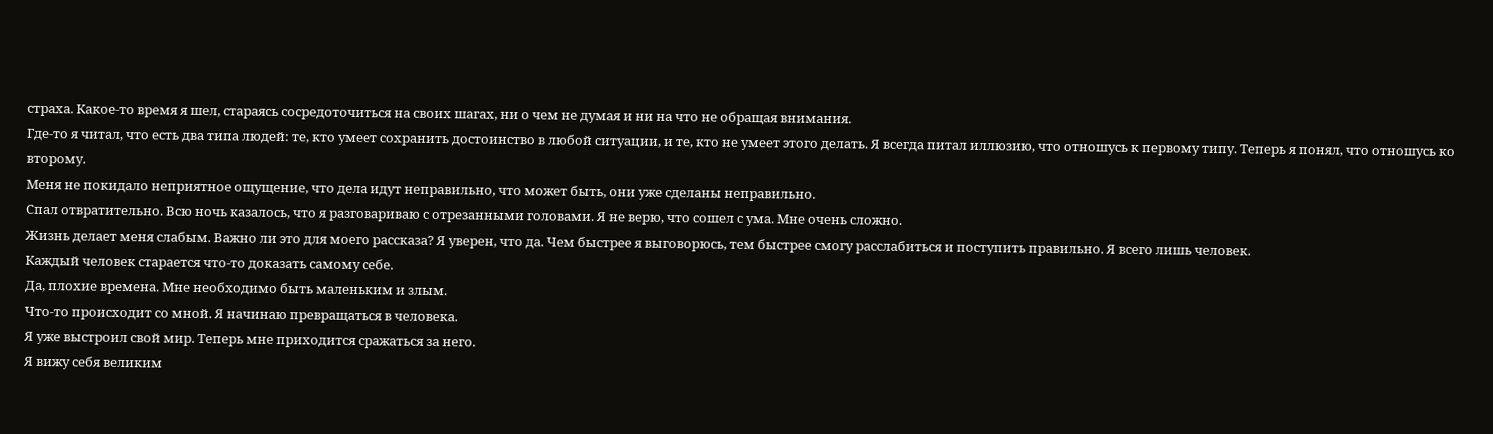страха. Какое-то время я шел, стараясь сосредоточиться на своих шагах, ни о чем не думая и ни на что не обращая внимания.
Где-то я читал, что есть два типа людей: те, кто умеет сохранить достоинство в любой ситуации, и те, кто не умеет этого делать. Я всегда питал иллюзию, что отношусь к первому типу. Теперь я понял, что отношусь ко второму.
Меня не покидало неприятное ощущение, что дела идут неправильно, что может быть, они уже сделаны неправильно.
Спал отвратительно. Всю ночь казалось, что я разговариваю с отрезанными головами. Я не верю, что сошел с ума. Мне очень сложно.
Жизнь делает меня слабым. Важно ли это для моего рассказа? Я уверен, что да. Чем быстрее я выговорюсь, тем быстрее смогу расслабиться и поступить правильно. Я всего лишь человек.
Каждый человек старается что-то доказать самому себе.
Да, плохие времена. Мне необходимо быть маленьким и злым.
Что-то происходит со мной. Я начинаю превращаться в человека.
Я уже выстроил свой мир. Теперь мне приходится сражаться за него.
Я вижу себя великим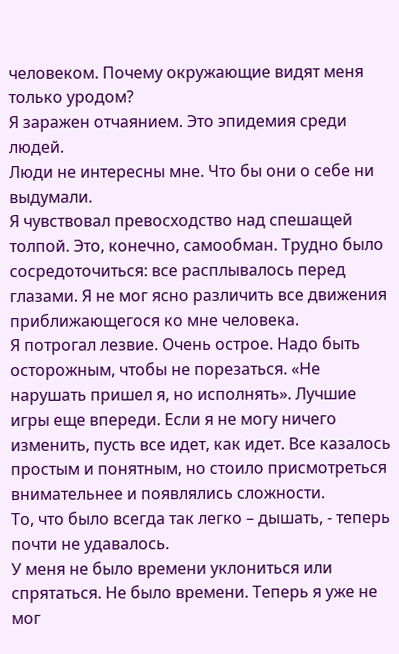человеком. Почему окружающие видят меня только уродом?
Я заражен отчаянием. Это эпидемия среди людей.
Люди не интересны мне. Что бы они о себе ни выдумали.
Я чувствовал превосходство над спешащей толпой. Это, конечно, самообман. Трудно было сосредоточиться: все расплывалось перед глазами. Я не мог ясно различить все движения приближающегося ко мне человека.
Я потрогал лезвие. Очень острое. Надо быть осторожным, чтобы не порезаться. «Не нарушать пришел я, но исполнять». Лучшие игры еще впереди. Если я не могу ничего изменить, пусть все идет, как идет. Все казалось простым и понятным, но стоило присмотреться внимательнее и появлялись сложности.
То, что было всегда так легко – дышать, - теперь почти не удавалось.
У меня не было времени уклониться или спрятаться. Не было времени. Теперь я уже не мог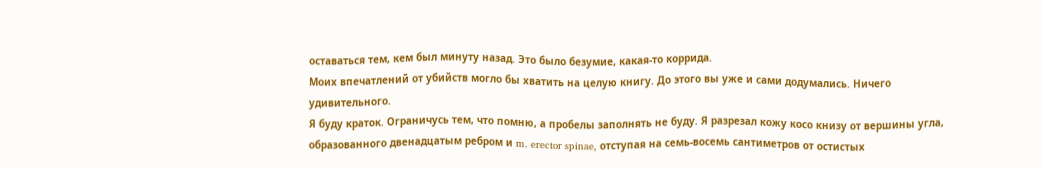оставаться тем, кем был минуту назад. Это было безумие, какая-то коррида.
Моих впечатлений от убийств могло бы хватить на целую книгу. До этого вы уже и сами додумались. Ничего удивительного.
Я буду краток. Ограничусь тем, что помню, а пробелы заполнять не буду. Я разрезал кожу косо книзу от вершины угла, образованного двенадцатым ребром и m. erector spinae, отступая на семь-восемь сантиметров от остистых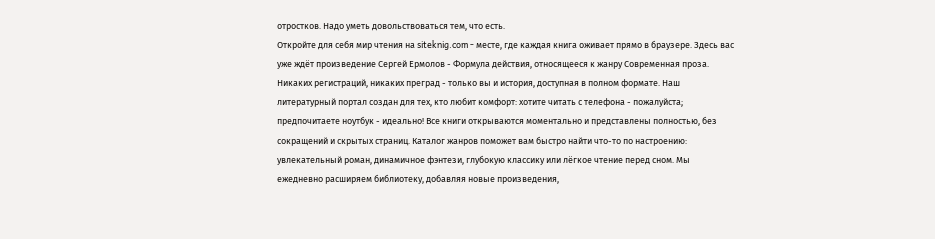отростков. Надо уметь довольствоваться тем, что есть.
Откройте для себя мир чтения на siteknig.com - месте, где каждая книга оживает прямо в браузере. Здесь вас уже ждёт произведение Сергей Ермолов - Формула действия, относящееся к жанру Современная проза. Никаких регистраций, никаких преград - только вы и история, доступная в полном формате. Наш литературный портал создан для тех, кто любит комфорт: хотите читать с телефона - пожалуйста; предпочитаете ноутбук - идеально! Все книги открываются моментально и представлены полностью, без сокращений и скрытых страниц. Каталог жанров поможет вам быстро найти что-то по настроению: увлекательный роман, динамичное фэнтези, глубокую классику или лёгкое чтение перед сном. Мы ежедневно расширяем библиотеку, добавляя новые произведения,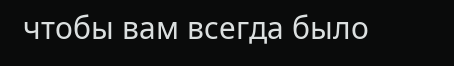чтобы вам всегда было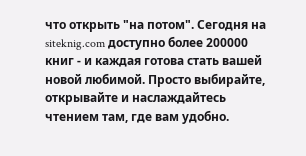что открыть "на потом". Сегодня на siteknig.com доступно более 200000 книг - и каждая готова стать вашей новой любимой. Просто выбирайте, открывайте и наслаждайтесь чтением там, где вам удобно.